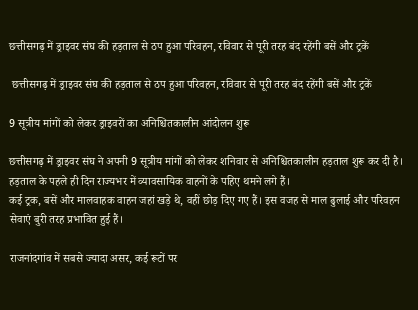छत्तीसगढ़ में ड्राइवर संघ की हड़ताल से ठप हुआ परिवहन, रविवार से पूरी तरह बंद रहेंगी बसें और ट्रकें

 छत्तीसगढ़ में ड्राइवर संघ की हड़ताल से ठप हुआ परिवहन, रविवार से पूरी तरह बंद रहेंगी बसें और ट्रकें

9 सूत्रीय मांगों को लेकर ड्राइवरों का अनिश्चितकालीन आंदोलन शुरू

छत्तीसगढ़ में ड्राइवर संघ ने अपनी 9 सूत्रीय मांगों को लेकर शनिवार से अनिश्चितकालीन हड़ताल शुरू कर दी है। हड़ताल के पहले ही दिन राज्यभर में व्यावसायिक वाहनों के पहिए थमने लगे हैं।
कई ट्रक, बसें और मालवाहक वाहन जहां खड़े थे, वहीं छोड़ दिए गए हैं। इस वजह से माल ढुलाई और परिवहन सेवाएं बुरी तरह प्रभावित हुई हैं।

राजनांदगांव में सबसे ज्यादा असर, कई रूटों पर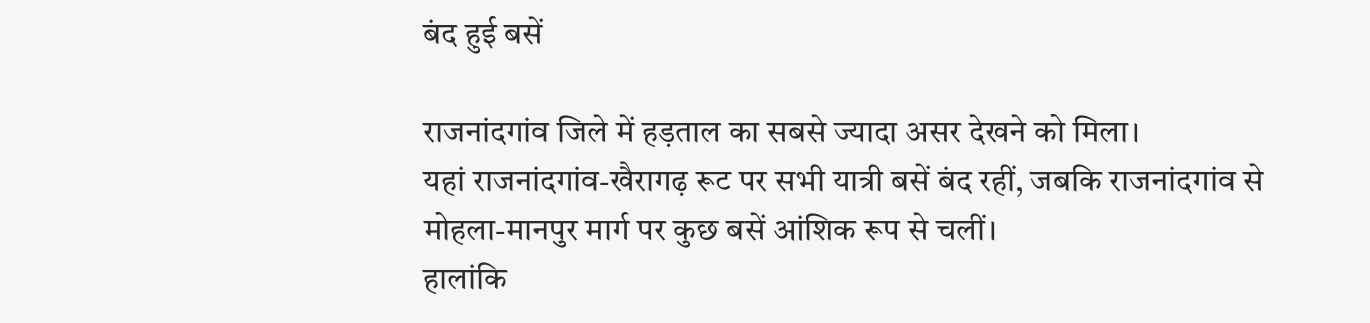बंद हुई बसें

राजनांदगांव जिले में हड़ताल का सबसे ज्यादा असर देखने को मिला।
यहां राजनांदगांव-खैरागढ़ रूट पर सभी यात्री बसें बंद रहीं, जबकि राजनांदगांव से मोहला-मानपुर मार्ग पर कुछ बसें आंशिक रूप से चलीं।
हालांकि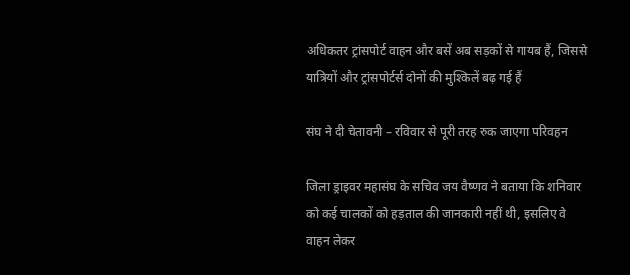अधिकतर ट्रांसपोर्ट वाहन और बसें अब सड़कों से गायब हैं, जिससे यात्रियों और ट्रांसपोर्टर्स दोनों की मुश्किलें बढ़ गई हैं

संघ ने दी चेतावनी – रविवार से पूरी तरह रुक जाएगा परिवहन

जिला ड्राइवर महासंघ के सचिव जय वैष्णव ने बताया कि शनिवार को कई चालकों को हड़ताल की जानकारी नहीं थी, इसलिए वे वाहन लेकर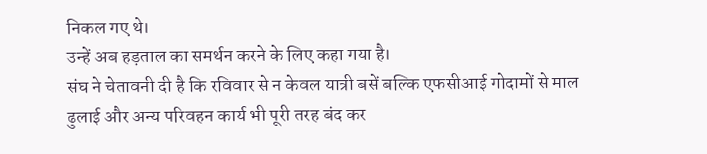निकल गए थे।
उन्हें अब हड़ताल का समर्थन करने के लिए कहा गया है।
संघ ने चेतावनी दी है कि रविवार से न केवल यात्री बसें बल्कि एफसीआई गोदामों से माल ढुलाई और अन्य परिवहन कार्य भी पूरी तरह बंद कर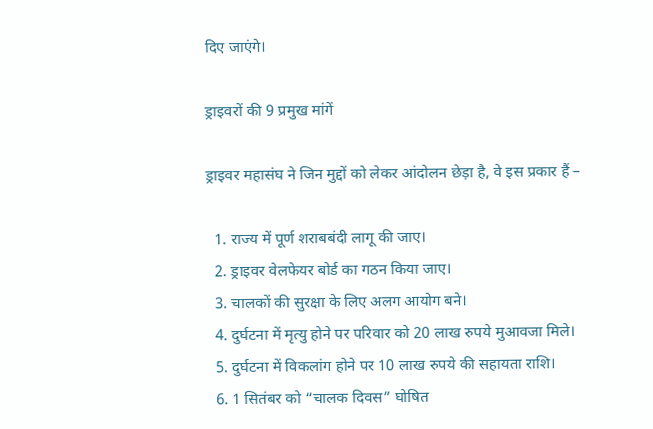दिए जाएंगे।

ड्राइवरों की 9 प्रमुख मांगें

ड्राइवर महासंघ ने जिन मुद्दों को लेकर आंदोलन छेड़ा है, वे इस प्रकार हैं –

  1. राज्य में पूर्ण शराबबंदी लागू की जाए।
  2. ड्राइवर वेलफेयर बोर्ड का गठन किया जाए।
  3. चालकों की सुरक्षा के लिए अलग आयोग बने।
  4. दुर्घटना में मृत्यु होने पर परिवार को 20 लाख रुपये मुआवजा मिले।
  5. दुर्घटना में विकलांग होने पर 10 लाख रुपये की सहायता राशि।
  6. 1 सितंबर को “चालक दिवस” घोषित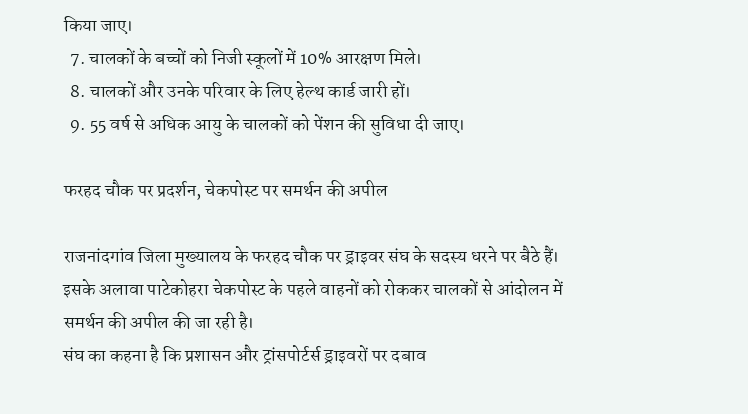किया जाए।
  7. चालकों के बच्चों को निजी स्कूलों में 10% आरक्षण मिले।
  8. चालकों और उनके परिवार के लिए हेल्थ कार्ड जारी हों।
  9. 55 वर्ष से अधिक आयु के चालकों को पेंशन की सुविधा दी जाए।

फरहद चौक पर प्रदर्शन, चेकपोस्ट पर समर्थन की अपील

राजनांदगांव जिला मुख्यालय के फरहद चौक पर ड्राइवर संघ के सदस्य धरने पर बैठे हैं।
इसके अलावा पाटेकोहरा चेकपोस्ट के पहले वाहनों को रोककर चालकों से आंदोलन में समर्थन की अपील की जा रही है।
संघ का कहना है कि प्रशासन और ट्रांसपोर्टर्स ड्राइवरों पर दबाव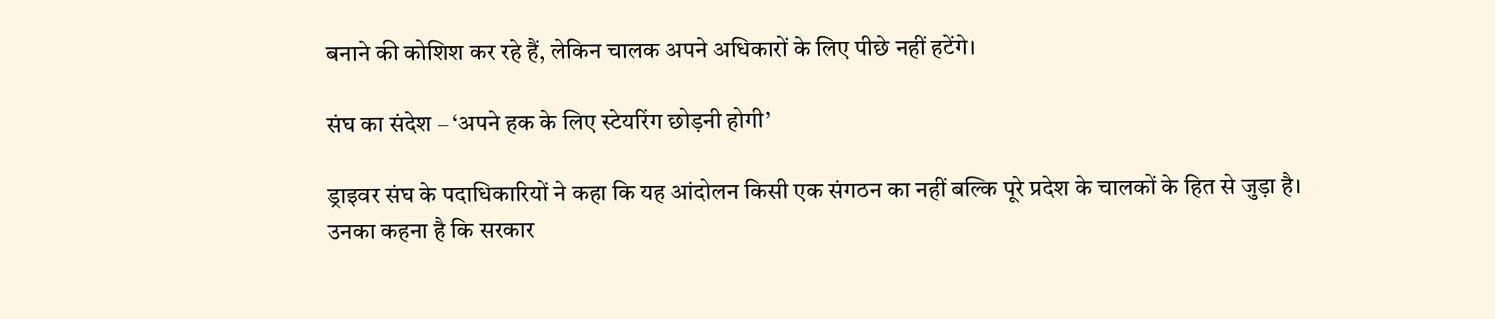बनाने की कोशिश कर रहे हैं, लेकिन चालक अपने अधिकारों के लिए पीछे नहीं हटेंगे।

संघ का संदेश – ‘अपने हक के लिए स्टेयरिंग छोड़नी होगी’

ड्राइवर संघ के पदाधिकारियों ने कहा कि यह आंदोलन किसी एक संगठन का नहीं बल्कि पूरे प्रदेश के चालकों के हित से जुड़ा है।
उनका कहना है कि सरकार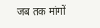जब तक मांगों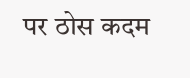पर ठोस कदम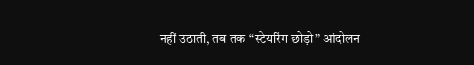नहीं उठाती, तब तक “स्टेयरिंग छोड़ो” आंदोलन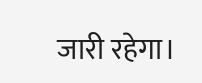जारी रहेगा।